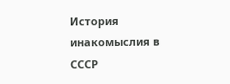История инакомыслия в СССР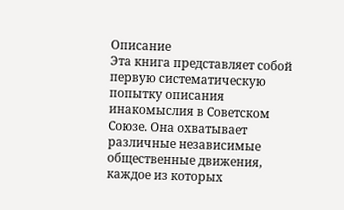Описание
Эта книга представляет собой первую систематическую попытку описания инакомыслия в Советском Союзе. Она охватывает различные независимые общественные движения, каждое из которых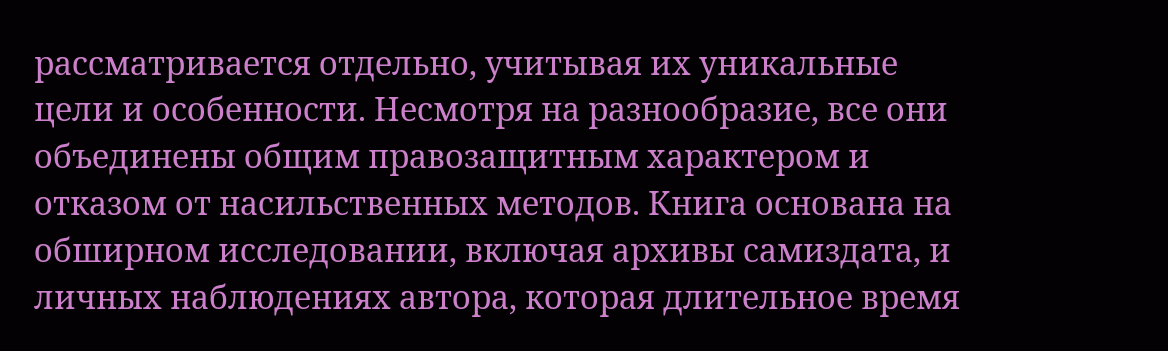рассматривается отдельно, учитывая их уникальные цели и особенности. Несмотря на разнообразие, все они объединены общим правозащитным характером и отказом от насильственных методов. Книга основана на обширном исследовании, включая архивы самиздата, и личных наблюдениях автора, которая длительное время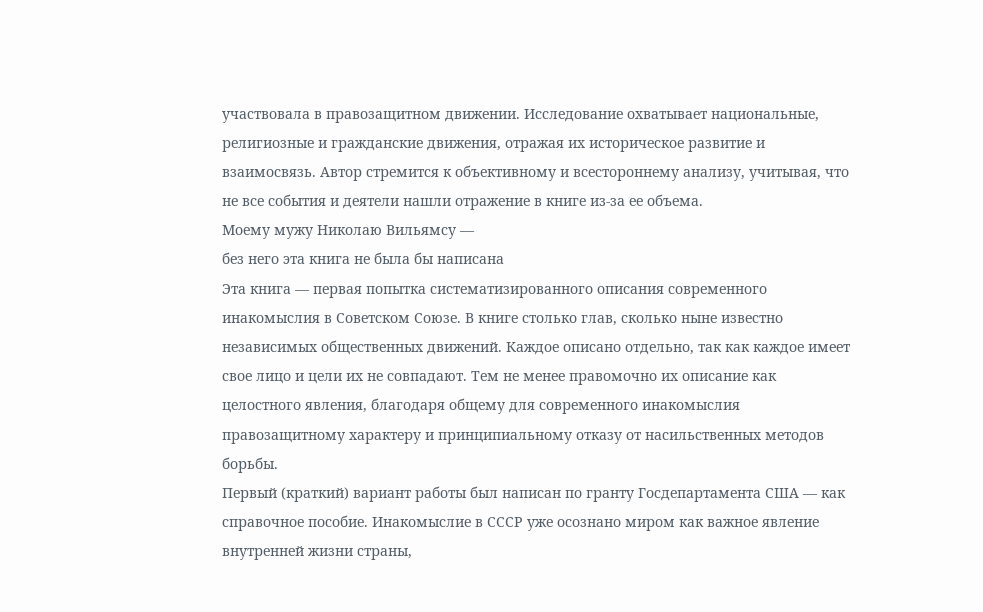участвовала в правозащитном движении. Исследование охватывает национальные, религиозные и гражданские движения, отражая их историческое развитие и взаимосвязь. Автор стремится к объективному и всестороннему анализу, учитывая, что не все события и деятели нашли отражение в книге из-за ее объема.
Моему мужу Николаю Вильямсу —
без него эта книга не была бы написана
Эта книга — первая попытка систематизированного описания современного инакомыслия в Советском Союзе. В книге столько глав, сколько ныне известно независимых общественных движений. Каждое описано отдельно, так как каждое имеет свое лицо и цели их не совпадают. Тем не менее правомочно их описание как целостного явления, благодаря общему для современного инакомыслия правозащитному характеру и принципиальному отказу от насильственных методов борьбы.
Первый (краткий) вариант работы был написан по гранту Госдепартамента США — как справочное пособие. Инакомыслие в СССР уже осознано миром как важное явление внутренней жизни страны,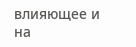влияющее и на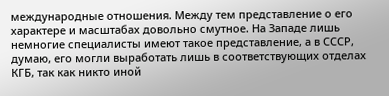международные отношения. Между тем представление о его характере и масштабах довольно смутное. На Западе лишь немногие специалисты имеют такое представление, а в СССР, думаю, его могли выработать лишь в соответствующих отделах КГБ, так как никто иной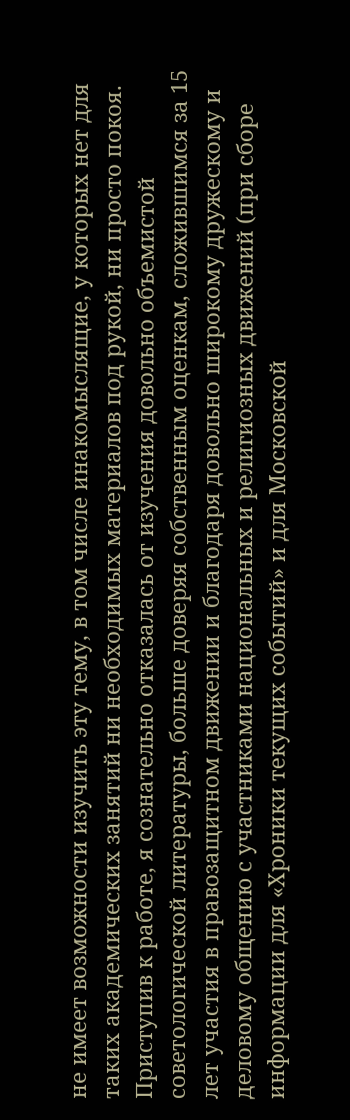не имеет возможности изучить эту тему, в том числе инакомыслящие, у которых нет для таких академических занятий ни необходимых материалов под рукой, ни просто покоя.
Приступив к работе, я сознательно отказалась от изучения довольно объемистой советологической литературы, больше доверяя собственным оценкам, сложившимся за 15 лет участия в правозащитном движении и благодаря довольно широкому дружескому и деловому общению с участниками национальных и религиозных движений (при сборе информации для «Хроники текущих событий» и для Московской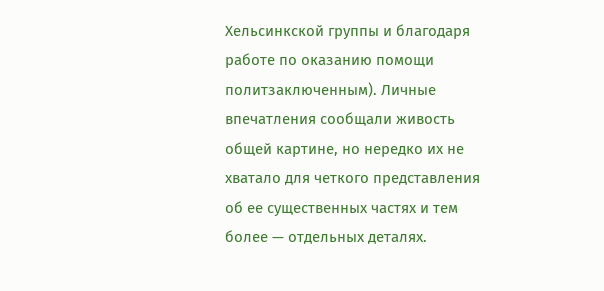Хельсинкской группы и благодаря работе по оказанию помощи политзаключенным). Личные впечатления сообщали живость общей картине, но нередко их не хватало для четкого представления об ее существенных частях и тем более — отдельных деталях.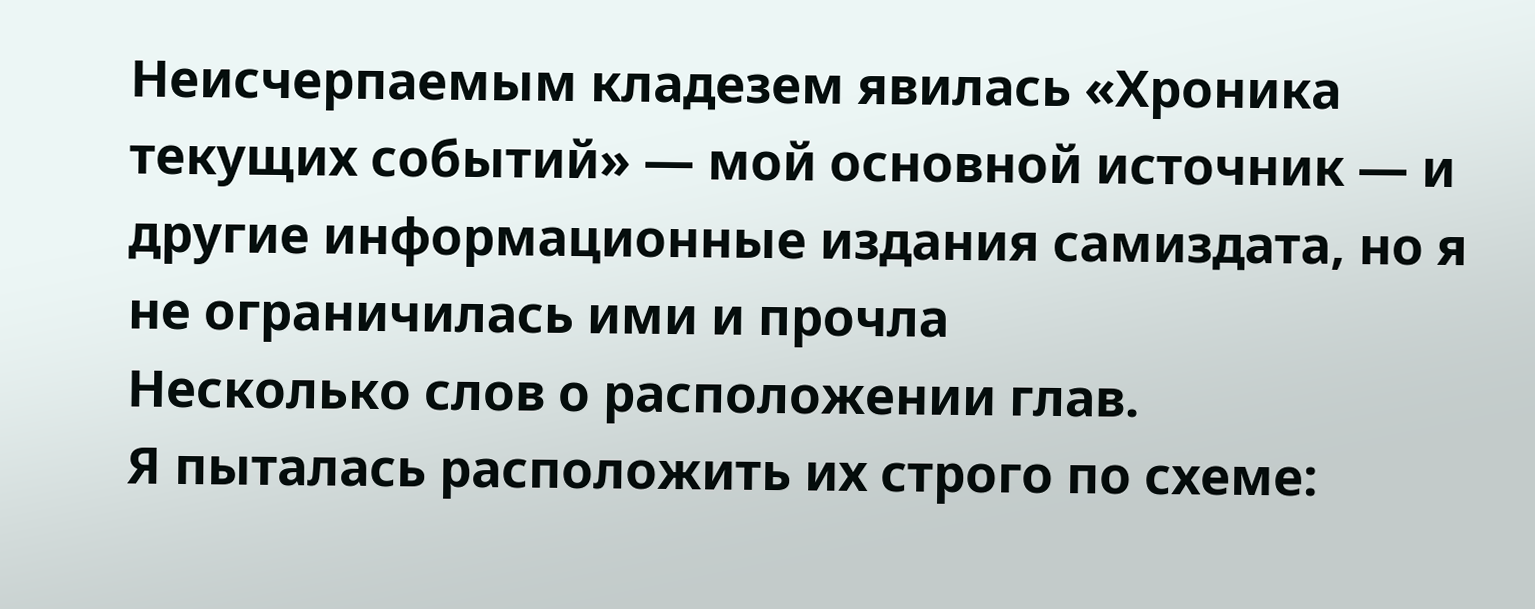Неисчерпаемым кладезем явилась «Хроника текущих событий» — мой основной источник — и другие информационные издания самиздата, но я не ограничилась ими и прочла
Несколько слов о расположении глав.
Я пыталась расположить их строго по схеме: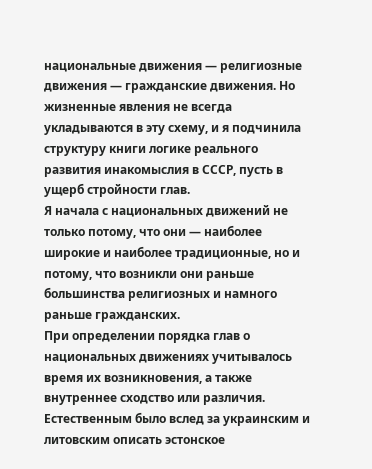национальные движения — религиозные движения — гражданские движения. Но жизненные явления не всегда укладываются в эту схему, и я подчинила структуру книги логике реального развития инакомыслия в СССР, пусть в ущерб стройности глав.
Я начала с национальных движений не только потому, что они — наиболее широкие и наиболее традиционные, но и потому, что возникли они раньше большинства религиозных и намного раньше гражданских.
При определении порядка глав о национальных движениях учитывалось время их возникновения, а также внутреннее сходство или различия. Естественным было вслед за украинским и литовским описать эстонское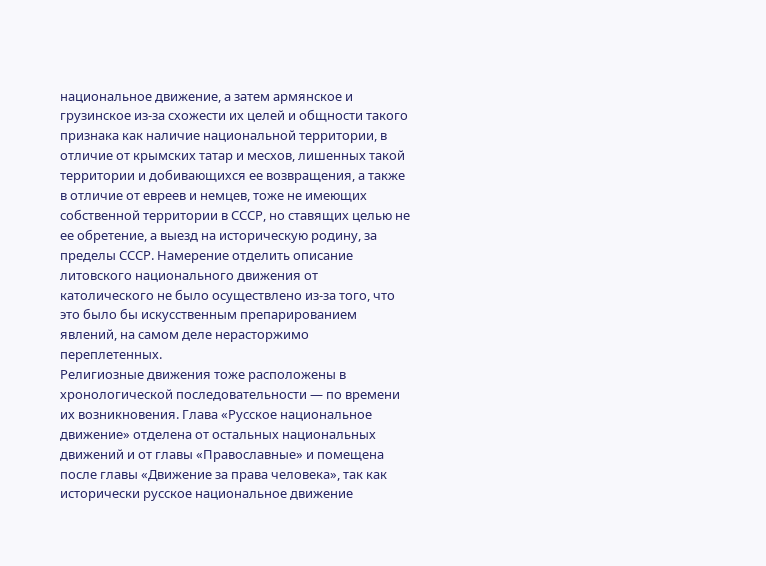национальное движение, а затем армянское и грузинское из-за схожести их целей и общности такого признака как наличие национальной территории, в отличие от крымских татар и месхов, лишенных такой территории и добивающихся ее возвращения, а также в отличие от евреев и немцев, тоже не имеющих собственной территории в СССР, но ставящих целью не ее обретение, а выезд на историческую родину, за пределы СССР. Намерение отделить описание литовского национального движения от католического не было осуществлено из-за того, что это было бы искусственным препарированием явлений, на самом деле нерасторжимо переплетенных.
Религиозные движения тоже расположены в хронологической последовательности — по времени их возникновения. Глава «Русское национальное движение» отделена от остальных национальных движений и от главы «Православные» и помещена после главы «Движение за права человека», так как исторически русское национальное движение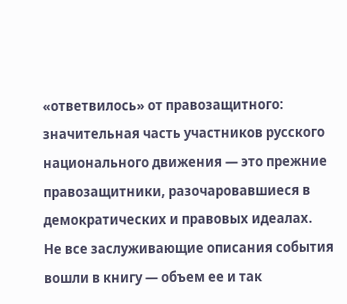«ответвилось» от правозащитного: значительная часть участников русского национального движения — это прежние правозащитники, разочаровавшиеся в демократических и правовых идеалах.
Не все заслуживающие описания события вошли в книгу — объем ее и так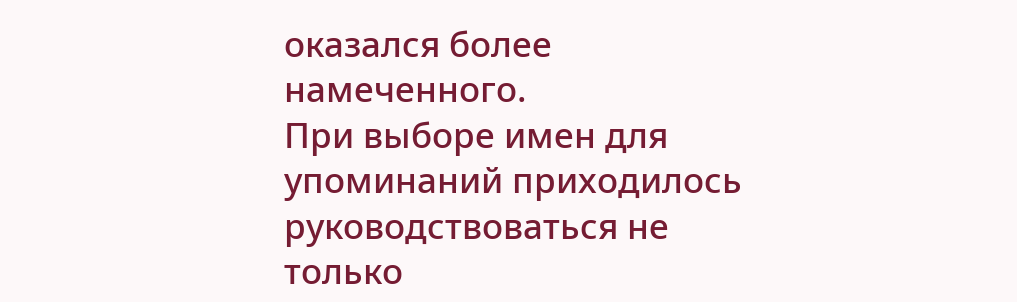оказался более намеченного.
При выборе имен для упоминаний приходилось руководствоваться не только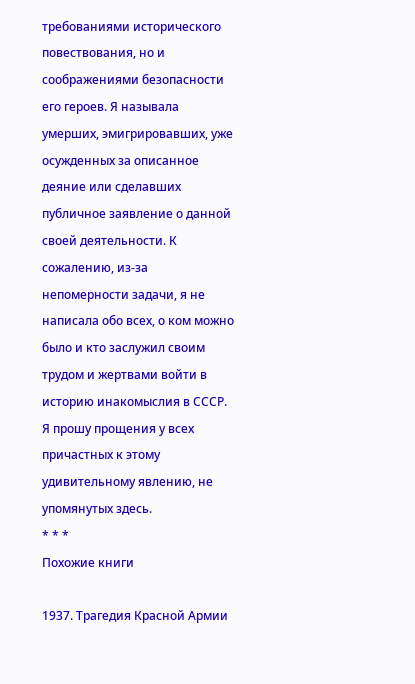требованиями исторического повествования, но и соображениями безопасности его героев. Я называла умерших, эмигрировавших, уже осужденных за описанное деяние или сделавших публичное заявление о данной своей деятельности. К сожалению, из-за непомерности задачи, я не написала обо всех, о ком можно было и кто заслужил своим трудом и жертвами войти в историю инакомыслия в СССР. Я прошу прощения у всех причастных к этому удивительному явлению, не упомянутых здесь.
* * *
Похожие книги

1937. Трагедия Красной Армии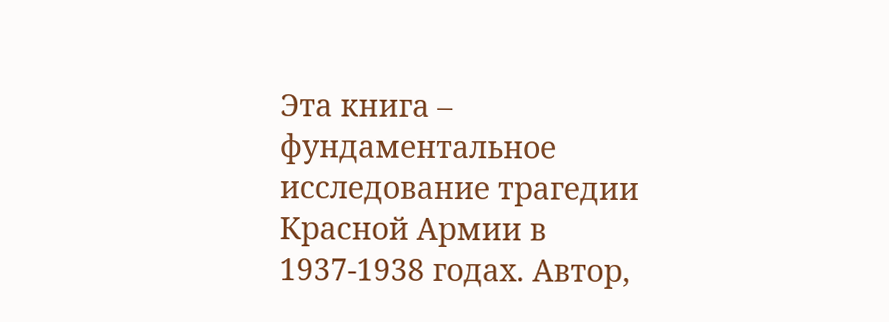Эта книга – фундаментальное исследование трагедии Красной Армии в 1937-1938 годах. Автор,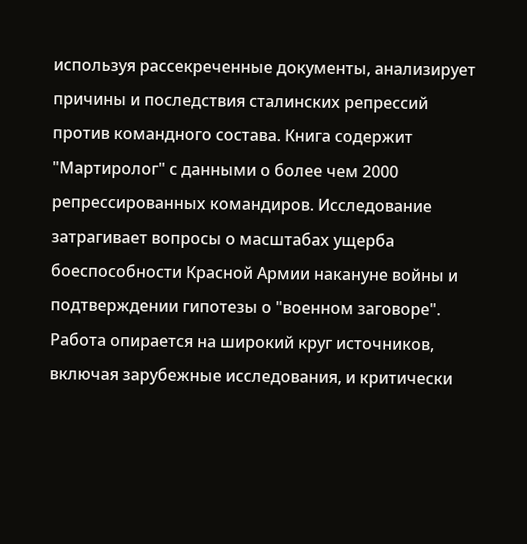используя рассекреченные документы, анализирует причины и последствия сталинских репрессий против командного состава. Книга содержит "Мартиролог" с данными о более чем 2000 репрессированных командиров. Исследование затрагивает вопросы о масштабах ущерба боеспособности Красной Армии накануне войны и подтверждении гипотезы о "военном заговоре". Работа опирается на широкий круг источников, включая зарубежные исследования, и критически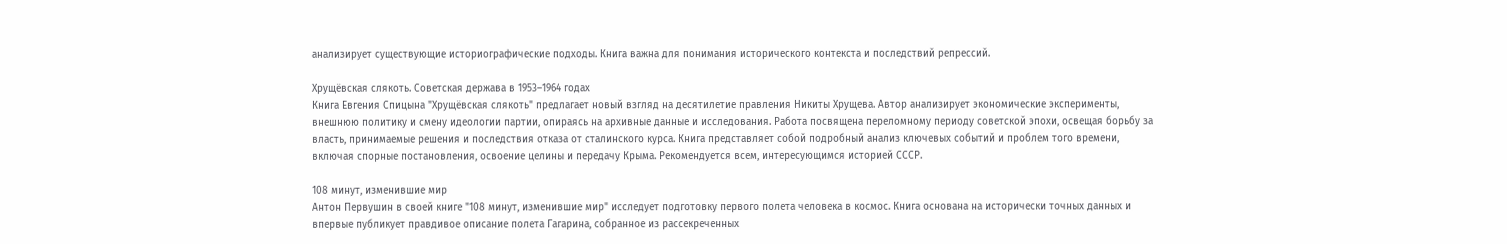анализирует существующие историографические подходы. Книга важна для понимания исторического контекста и последствий репрессий.

Хрущёвская слякоть. Советская держава в 1953–1964 годах
Книга Евгения Спицына "Хрущёвская слякоть" предлагает новый взгляд на десятилетие правления Никиты Хрущева. Автор анализирует экономические эксперименты, внешнюю политику и смену идеологии партии, опираясь на архивные данные и исследования. Работа посвящена переломному периоду советской эпохи, освещая борьбу за власть, принимаемые решения и последствия отказа от сталинского курса. Книга представляет собой подробный анализ ключевых событий и проблем того времени, включая спорные постановления, освоение целины и передачу Крыма. Рекомендуется всем, интересующимся историей СССР.

108 минут, изменившие мир
Антон Первушин в своей книге "108 минут, изменившие мир" исследует подготовку первого полета человека в космос. Книга основана на исторически точных данных и впервые публикует правдивое описание полета Гагарина, собранное из рассекреченных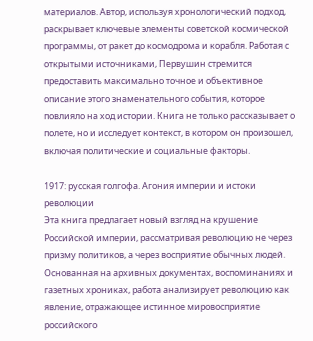материалов. Автор, используя хронологический подход, раскрывает ключевые элементы советской космической программы, от ракет до космодрома и корабля. Работая с открытыми источниками, Первушин стремится предоставить максимально точное и объективное описание этого знаменательного события, которое повлияло на ход истории. Книга не только рассказывает о полете, но и исследует контекст, в котором он произошел, включая политические и социальные факторы.

1917: русская голгофа. Агония империи и истоки революции
Эта книга предлагает новый взгляд на крушение Российской империи, рассматривая революцию не через призму политиков, а через восприятие обычных людей. Основанная на архивных документах, воспоминаниях и газетных хрониках, работа анализирует революцию как явление, отражающее истинное мировосприятие российского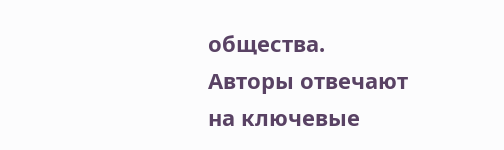общества. Авторы отвечают на ключевые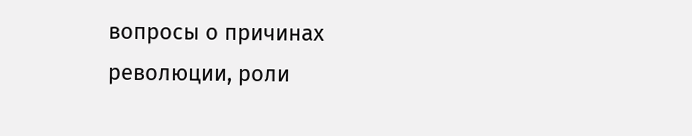вопросы о причинах революции, роли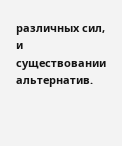различных сил, и существовании альтернатив.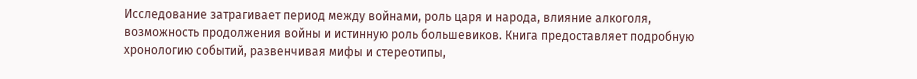Исследование затрагивает период между войнами, роль царя и народа, влияние алкоголя, возможность продолжения войны и истинную роль большевиков. Книга предоставляет подробную хронологию событий, развенчивая мифы и стереотипы,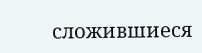сложившиеся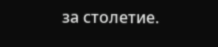за столетие.